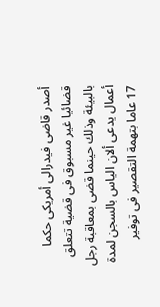أصدر قاضى فيدرالى أمريكى حكما قضائيا غير مسبوق فى قضية تتعلق بالبيئة وذلك حينما قضى بمعاقبة رجل أعمال يدعى ألان الياس بالسجن لمدة 17 عاما بتهمة التقصير فى توفير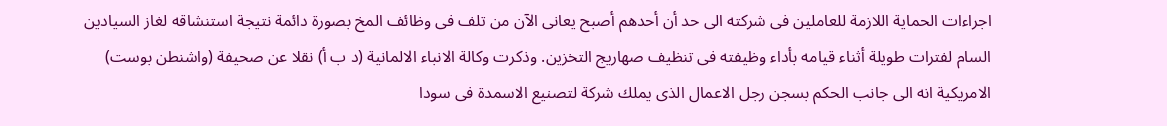اجراءات الحماية اللازمة للعاملين فى شركته الى حد أن أحدهم أصبح يعانى الآن من تلف فى وظائف المخ بصورة دائمة نتيجة استنشاقه لغاز السيادين السام لفترات طويلة أثناء قيامه بأداء وظيفته فى تنظيف صهاريج التخزين. وذكرت وكالة الانباء الالمانية (د ب أ) نقلا عن صحيفة (واشنطن بوست) الامريكية انه الى جانب الحكم بسجن رجل الاعمال الذى يملك شركة لتصنيع الاسمدة فى سودا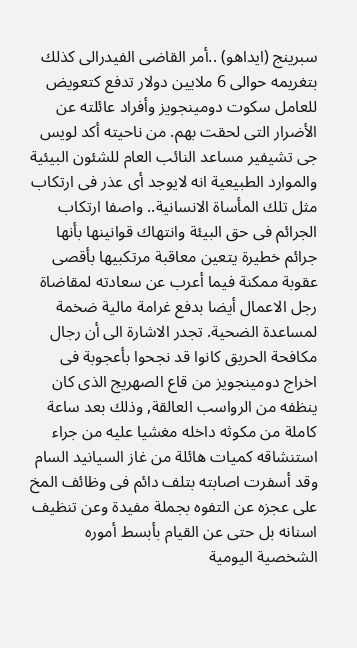سبرينج (ايداهو) ..أمر القاضى الفيدرالى كذلك بتغريمه حوالى 6 ملايين دولار تدفع كتعويض للعامل سكوت دومينجويز وأفراد عائلته عن الأضرار التى لحقت بهم. من ناحيته أكد لويس جى تشيفير مساعد النائب العام للشئون البيئية والموارد الطبيعية انه لايوجد أى عذر فى ارتكاب مثل تلك المأساة الانسانية.. واصفا ارتكاب الجرائم فى حق البيئة وانتهاك قوانينها بأنها جرائم خطيرة يتعين معاقبة مرتكبيها بأقصى عقوبة ممكنة فيما أعرب عن سعادته لمقاضاة رجل الاعمال أيضا بدفع غرامة مالية ضخمة لمساعدة الضحية. تجدر الاشارة الى أن رجال مكافحة الحريق كانوا قد نجحوا بأعجوبة فى اخراج دومينجويز من قاع الصهريج الذى كان ينظفه من الرواسب العالقة, وذلك بعد ساعة كاملة من مكوثه داخله مغشيا عليه من جراء استنشاقه كميات هائلة من غاز السيانيد السام وقد أسفرت اصابته بتلف دائم فى وظائف المخ على عجزه عن التفوه بجملة مفيدة وعن تنظيف اسنانه بل حتى عن القيام بأبسط أموره الشخصية اليومية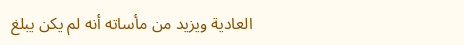العادية ويزيد من مأساته أنه لم يكن يبلغ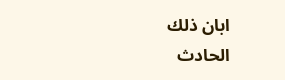ابان ذلك الحادث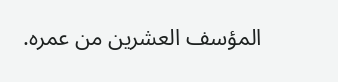المؤسف العشرين من عمره.